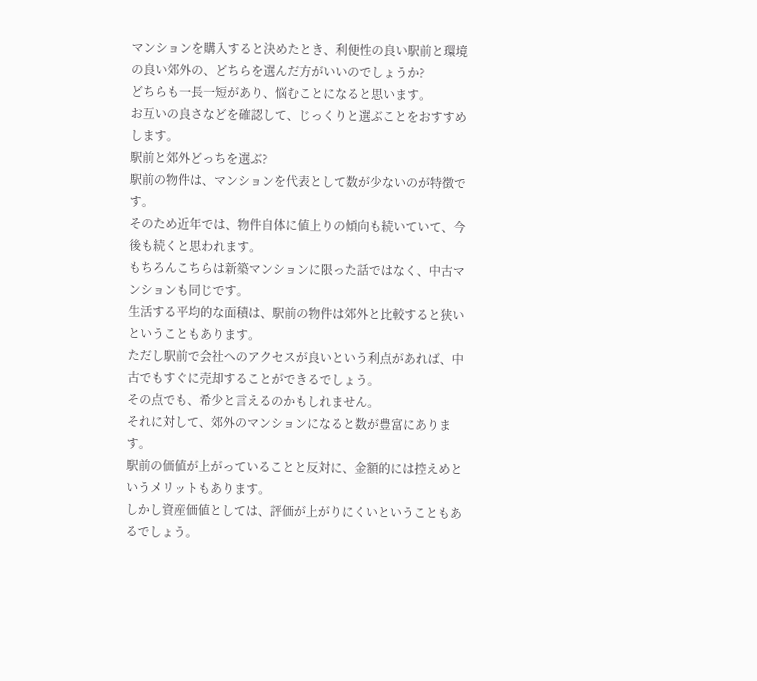マンションを購入すると決めたとき、利便性の良い駅前と環境の良い郊外の、どちらを選んだ方がいいのでしょうか?
どちらも一長一短があり、悩むことになると思います。
お互いの良さなどを確認して、じっくりと選ぶことをおすすめします。
駅前と郊外どっちを選ぶ?
駅前の物件は、マンションを代表として数が少ないのが特徴です。
そのため近年では、物件自体に値上りの傾向も続いていて、今後も続くと思われます。
もちろんこちらは新築マンションに限った話ではなく、中古マンションも同じです。
生活する平均的な面積は、駅前の物件は郊外と比較すると狭いということもあります。
ただし駅前で会社へのアクセスが良いという利点があれば、中古でもすぐに売却することができるでしょう。
その点でも、希少と言えるのかもしれません。
それに対して、郊外のマンションになると数が豊富にあります。
駅前の価値が上がっていることと反対に、金額的には控えめというメリットもあります。
しかし資産価値としては、評価が上がりにくいということもあるでしょう。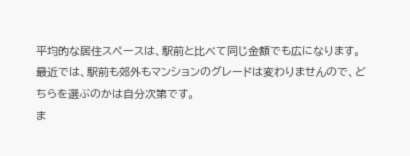平均的な居住スペースは、駅前と比べて同じ金額でも広になります。
最近では、駅前も郊外もマンションのグレードは変わりませんので、どちらを選ぶのかは自分次第です。
ま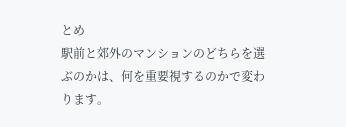とめ
駅前と郊外のマンションのどちらを選ぶのかは、何を重要視するのかで変わります。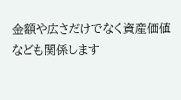金額や広さだけでなく資産価値なども関係します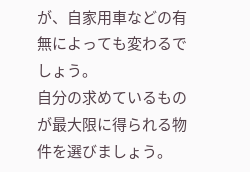が、自家用車などの有無によっても変わるでしょう。
自分の求めているものが最大限に得られる物件を選びましょう。